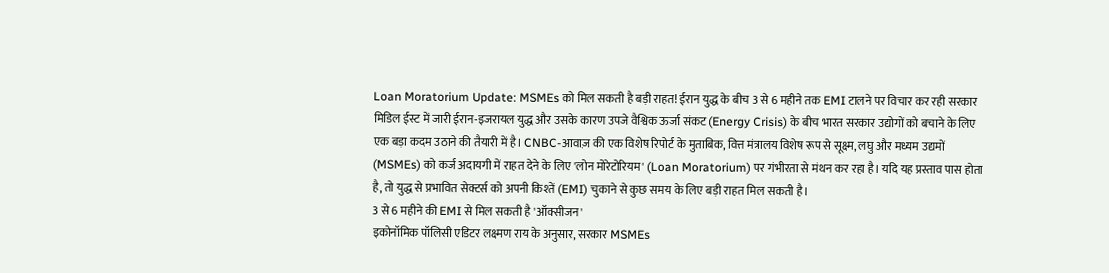Loan Moratorium Update: MSMEs को मिल सकती है बड़ी राहत! ईरान युद्ध के बीच 3 से 6 महीने तक EMI टालने पर विचार कर रही सरकार
मिडिल ईस्ट में जारी ईरान-इजरायल युद्ध और उसके कारण उपजे वैश्विक ऊर्जा संकट (Energy Crisis) के बीच भारत सरकार उद्योगों को बचाने के लिए एक बड़ा कदम उठाने की तैयारी में है। CNBC-आवाज़ की एक विशेष रिपोर्ट के मुताबिक, वित्त मंत्रालय विशेष रूप से सूक्ष्म, लघु और मध्यम उद्यमों (MSMEs) को कर्ज अदायगी में राहत देने के लिए 'लोन मोरेटोरियम' (Loan Moratorium) पर गंभीरता से मंथन कर रहा है। यदि यह प्रस्ताव पास होता है, तो युद्ध से प्रभावित सेक्टर्स को अपनी किश्तें (EMI) चुकाने से कुछ समय के लिए बड़ी राहत मिल सकती है।
3 से 6 महीने की EMI से मिल सकती है 'ऑक्सीजन'
इकोनॉमिक पॉलिसी एडिटर लक्ष्मण राय के अनुसार, सरकार MSMEs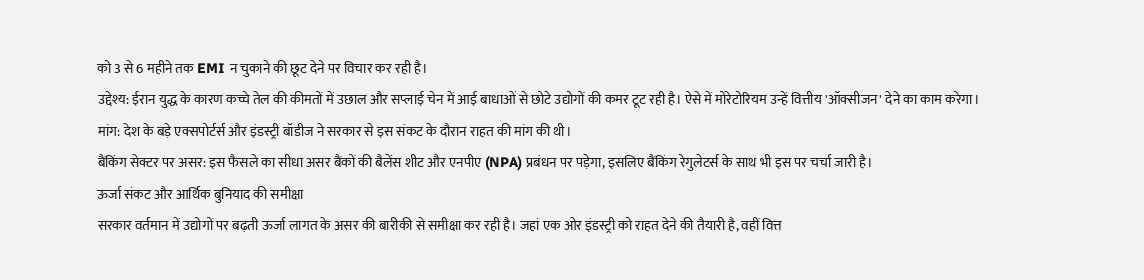को 3 से 6 महीने तक EMI न चुकाने की छूट देने पर विचार कर रही है।
उद्देश्य: ईरान युद्ध के कारण कच्चे तेल की कीमतों में उछाल और सप्लाई चेन में आई बाधाओं से छोटे उद्योगों की कमर टूट रही है। ऐसे में मोरेटोरियम उन्हें वित्तीय 'ऑक्सीजन' देने का काम करेगा।
मांग: देश के बड़े एक्सपोर्टर्स और इंडस्ट्री बॉडीज ने सरकार से इस संकट के दौरान राहत की मांग की थी।
बैंकिंग सेक्टर पर असर: इस फैसले का सीधा असर बैंकों की बैलेंस शीट और एनपीए (NPA) प्रबंधन पर पड़ेगा, इसलिए बैंकिंग रेगुलेटर्स के साथ भी इस पर चर्चा जारी है।
ऊर्जा संकट और आर्थिक बुनियाद की समीक्षा
सरकार वर्तमान में उद्योगों पर बढ़ती ऊर्जा लागत के असर की बारीकी से समीक्षा कर रही है। जहां एक ओर इंडस्ट्री को राहत देने की तैयारी है, वहीं वित्त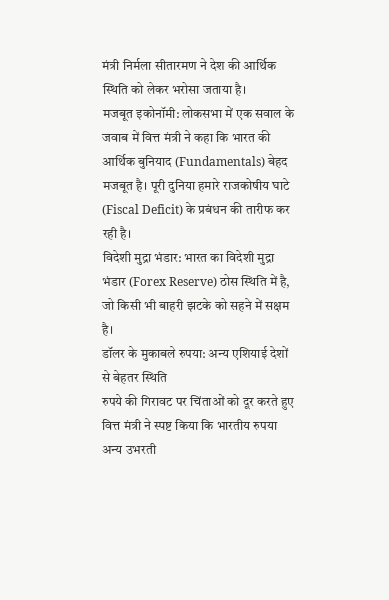मंत्री निर्मला सीतारमण ने देश की आर्थिक स्थिति को लेकर भरोसा जताया है।
मजबूत इकोनॉमी: लोकसभा में एक सवाल के जवाब में वित्त मंत्री ने कहा कि भारत की आर्थिक बुनियाद (Fundamentals) बेहद मजबूत है। पूरी दुनिया हमारे राजकोषीय घाटे (Fiscal Deficit) के प्रबंधन की तारीफ कर रही है।
विदेशी मुद्रा भंडार: भारत का विदेशी मुद्रा भंडार (Forex Reserve) ठोस स्थिति में है, जो किसी भी बाहरी झटके को सहने में सक्षम है।
डॉलर के मुकाबले रुपया: अन्य एशियाई देशों से बेहतर स्थिति
रुपये की गिरावट पर चिंताओं को दूर करते हुए वित्त मंत्री ने स्पष्ट किया कि भारतीय रुपया अन्य उभरती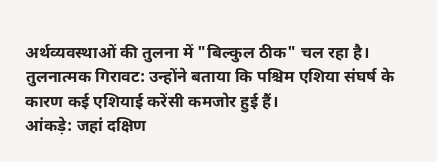अर्थव्यवस्थाओं की तुलना में "बिल्कुल ठीक" चल रहा है।
तुलनात्मक गिरावट: उन्होंने बताया कि पश्चिम एशिया संघर्ष के कारण कई एशियाई करेंसी कमजोर हुई हैं।
आंकड़े: जहां दक्षिण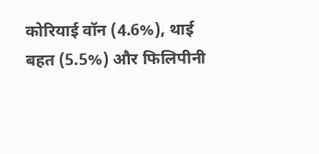कोरियाई वॉन (4.6%), थाई बहत (5.5%) और फिलिपीनी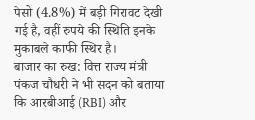पेसो (4.8%) में बड़ी गिरावट देखी गई है, वहीं रुपये की स्थिति इनके मुकाबले काफी स्थिर है।
बाजार का रुख: वित्त राज्य मंत्री पंकज चौधरी ने भी सदन को बताया कि आरबीआई (RBI) और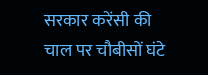सरकार करेंसी की चाल पर चौबीसों घंटे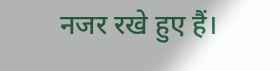नजर रखे हुए हैं।